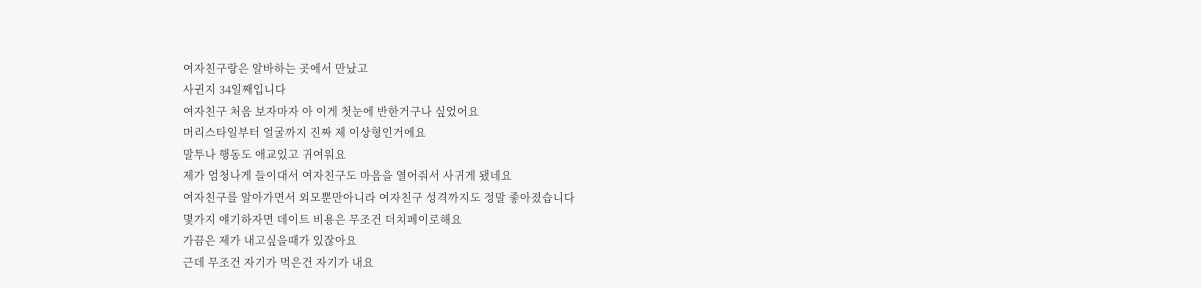여자친구랑은 알바하는 곳에서 만났고
사귄지 34일째입니다
여자친구 처음 보자마자 아 이게 첫눈에 반한거구나 싶었어요
머리스타일부터 얼굴까지 진짜 제 이상형인거에요
말투나 행동도 애교있고 귀여워요
제가 엄청나게 들이대서 여자친구도 마음을 열어줘서 사귀게 됐네요
여자친구를 알아가면서 외모뿐만아니라 여자친구 성격까지도 정말 좋아졌습니다
몇가지 얘기하자면 데이트 비용은 무조건 더치페이로해요
가끔은 제가 내고싶을때가 있잖아요
근데 무조건 자기가 먹은건 자기가 내요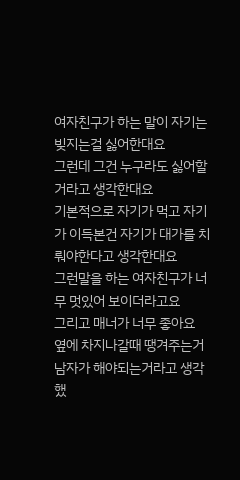여자친구가 하는 말이 자기는 빚지는걸 싫어한대요
그런데 그건 누구라도 싫어할거라고 생각한대요
기본적으로 자기가 먹고 자기가 이득본건 자기가 대가를 치뤄야한다고 생각한대요
그런말을 하는 여자친구가 너무 멋있어 보이더라고요
그리고 매너가 너무 좋아요
옆에 차지나갈때 땡겨주는거 남자가 해야되는거라고 생각했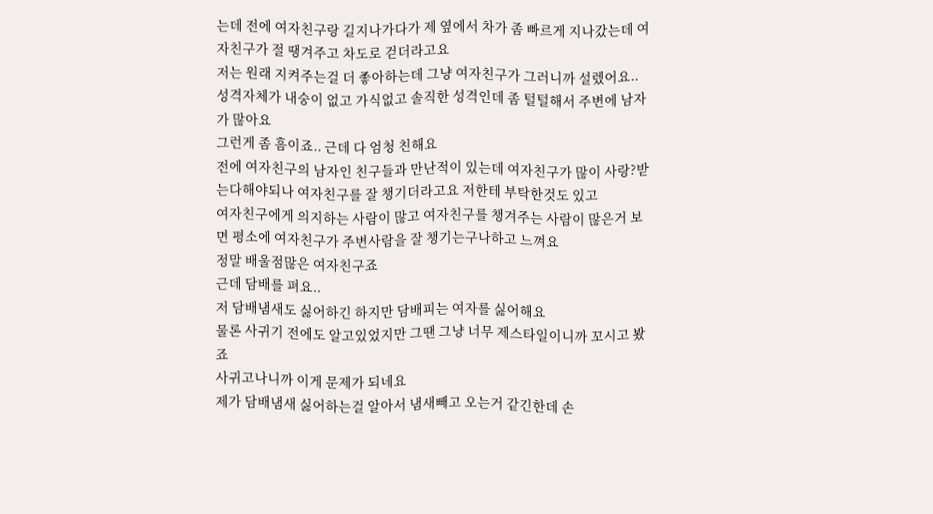는데 전에 여자친구랑 길지나가다가 제 옆에서 차가 좀 빠르게 지나갔는데 여자친구가 절 땡겨주고 차도로 걷더라고요
저는 원래 지켜주는걸 더 좋아하는데 그냥 여자친구가 그러니까 설렜어요..
성격자체가 내숭이 없고 가식없고 솔직한 성격인데 좀 털털해서 주변에 남자가 많아요
그런게 좀 흠이죠.. 근데 다 엄청 친해요
전에 여자친구의 남자인 친구들과 만난적이 있는데 여자친구가 많이 사랑?받는다해야되나 여자친구를 잘 챙기더라고요 저한테 부탁한것도 있고
여자친구에게 의지하는 사람이 많고 여자친구를 챙겨주는 사람이 많은거 보면 평소에 여자친구가 주변사람을 잘 챙기는구나하고 느껴요
정말 배울점많은 여자친구죠
근데 담배를 펴요..
저 담배냄새도 싫어하긴 하지만 담배피는 여자를 싫어해요
물론 사귀기 전에도 알고있었지만 그땐 그냥 너무 제스타일이니까 꼬시고 봤죠
사귀고나니까 이게 문제가 되네요
제가 담배냄새 싫어하는걸 알아서 냄새빼고 오는거 같긴한데 손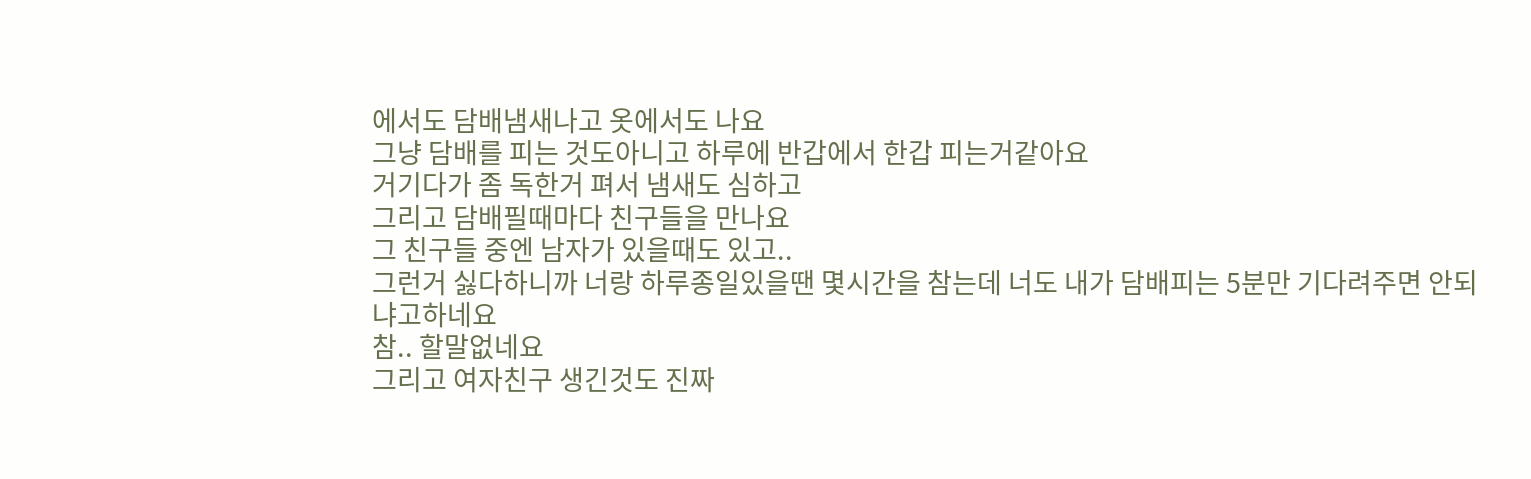에서도 담배냄새나고 옷에서도 나요
그냥 담배를 피는 것도아니고 하루에 반갑에서 한갑 피는거같아요
거기다가 좀 독한거 펴서 냄새도 심하고
그리고 담배필때마다 친구들을 만나요
그 친구들 중엔 남자가 있을때도 있고..
그런거 싫다하니까 너랑 하루종일있을땐 몇시간을 참는데 너도 내가 담배피는 5분만 기다려주면 안되냐고하네요
참.. 할말없네요
그리고 여자친구 생긴것도 진짜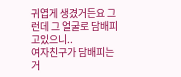귀엽게 생겼거든요 그런데 그 얼굴로 담배피고있으니..
여자친구가 담배피는거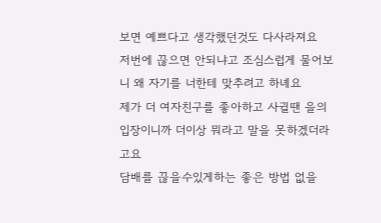보면 예쁘다고 생각했던것도 다사라져요
저번에 끊으면 안되냐고 조심스럽게 물어보니 왜 자기를 너한테 맞추려고 하녜요
제가 더 여자친구를 좋아하고 사귈땐 을의 입장이니까 더이상 뭐라고 말을 못하겠더라고요
담배를 끊을수있게하는 좋은 방법 없을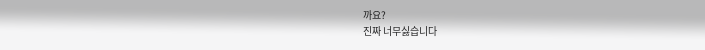까요?
진짜 너무싫습니다